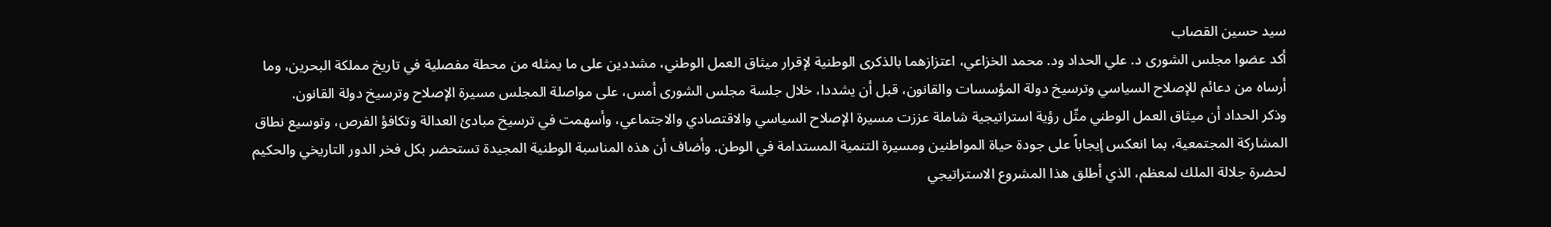سيد حسين القصاب
أكد عضوا مجلس الشورى د. علي الحداد ود. محمد الخزاعي، اعتزازهما بالذكرى الوطنية لإقرار ميثاق العمل الوطني، مشددين على ما يمثله من محطة مفصلية في تاريخ مملكة البحرين، وما أرساه من دعائم للإصلاح السياسي وترسيخ دولة المؤسسات والقانون، قبل أن يشددا، خلال جلسة مجلس الشورى أمس، على مواصلة المجلس مسيرة الإصلاح وترسيخ دولة القانون.
وذكر الحداد أن ميثاق العمل الوطني مثّل رؤية استراتيجية شاملة عززت مسيرة الإصلاح السياسي والاقتصادي والاجتماعي، وأسهمت في ترسيخ مبادئ العدالة وتكافؤ الفرص، وتوسيع نطاق المشاركة المجتمعية، بما انعكس إيجاباً على جودة حياة المواطنين ومسيرة التنمية المستدامة في الوطن. وأضاف أن هذه المناسبة الوطنية المجيدة تستحضر بكل فخر الدور التاريخي والحكيم لحضرة جلالة الملك لمعظم، الذي أطلق هذا المشروع الاستراتيجي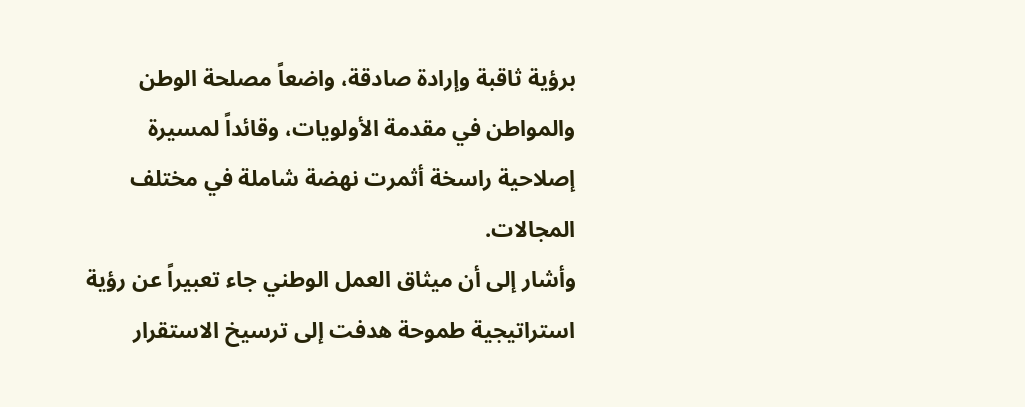برؤية ثاقبة وإرادة صادقة، واضعاً مصلحة الوطن والمواطن في مقدمة الأولويات، وقائداً لمسيرة إصلاحية راسخة أثمرت نهضة شاملة في مختلف المجالات.
وأشار إلى أن ميثاق العمل الوطني جاء تعبيراً عن رؤية استراتيجية طموحة هدفت إلى ترسيخ الاستقرار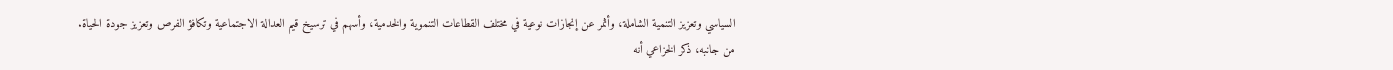السياسي وتعزيز التنمية الشاملة، وأثمر عن إنجازات نوعية في مختلف القطاعات التنموية والخدمية، وأسهم في ترسيخ قيم العدالة الاجتماعية وتكافؤ الفرص وتعزيز جودة الحياة.
من جانبه، ذكر الخزاعي أنه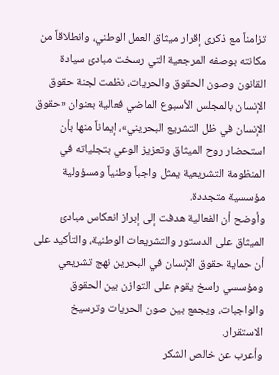تزامناً مع ذكرى إقرار ميثاق العمل الوطني، وانطلاقاً من مكانته بوصفه المرجعية التي رسخت مبادئ سيادة القانون وصون الحقوق والحريات، نظمت لجنة حقوق الإنسان بالمجلس الأسبوع الماضي فعالية بعنوان «حقوق الإنسان في ظل التشريع البحريني»، إيماناً منها بأن استحضار روح الميثاق وتعزيز الوعي بتجلياته في المنظومة التشريعية يمثل واجباً وطنياً ومسؤولية مؤسسية متجددة.
وأوضح أن الفعالية هدفت إلى إبراز انعكاس مبادئ الميثاق على الدستور والتشريعات الوطنية، والتأكيد على أن حماية حقوق الإنسان في البحرين نهج تشريعي ومؤسسي راسخ يقوم على التوازن بين الحقوق والواجبات، ويجمع بين صون الحريات وترسيخ الاستقرار.
وأعرب عن خالص الشكر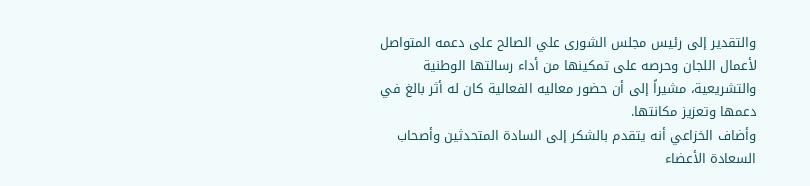والتقدير إلى رئيس مجلس الشورى علي الصالح على دعمه المتواصل لأعمال اللجان وحرصه على تمكينها من أداء رسالتها الوطنية والتشريعية، مشيراً إلى أن حضور معاليه الفعالية كان له أثر بالغ في دعمها وتعزيز مكانتها.
وأضاف الخزاعي أنه يتقدم بالشكر إلى السادة المتحدثين وأصحاب السعادة الأعضاء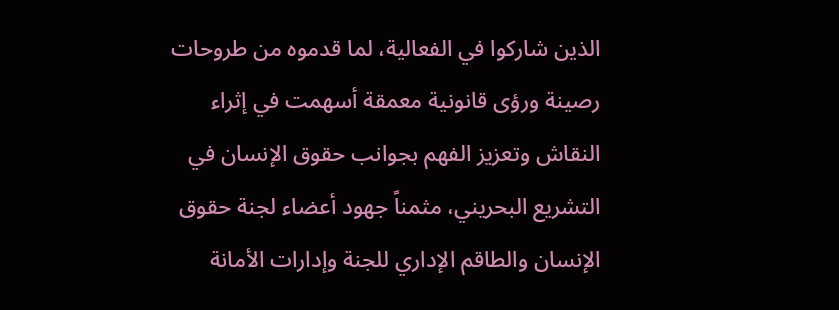الذين شاركوا في الفعالية، لما قدموه من طروحات رصينة ورؤى قانونية معمقة أسهمت في إثراء النقاش وتعزيز الفهم بجوانب حقوق الإنسان في التشريع البحريني، مثمناً جهود أعضاء لجنة حقوق الإنسان والطاقم الإداري للجنة وإدارات الأمانة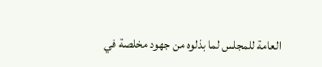العامة للمجلس لما بذلوه من جهود مخلصة في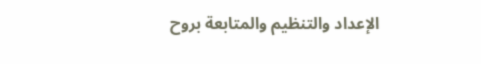الإعداد والتنظيم والمتابعة بروح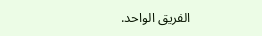الفريق الواحد.